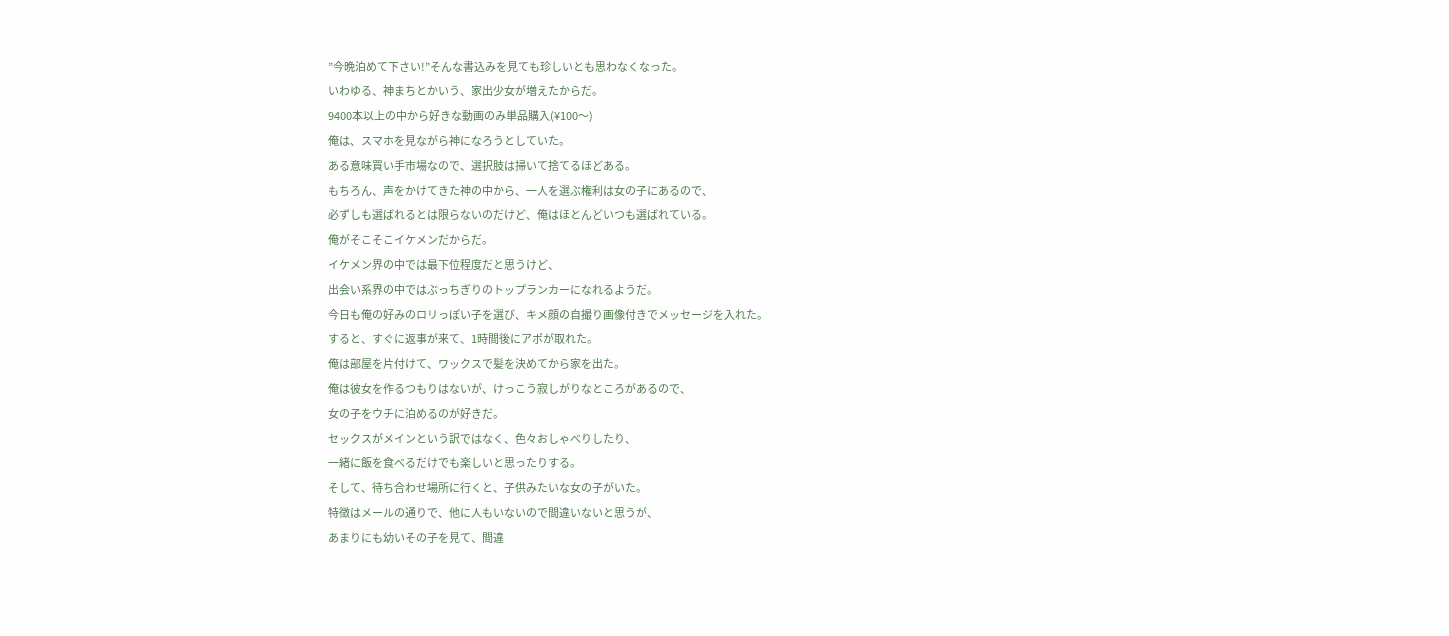”今晩泊めて下さい!”そんな書込みを見ても珍しいとも思わなくなった。
いわゆる、神まちとかいう、家出少女が増えたからだ。
9400本以上の中から好きな動画のみ単品購入(¥100〜)
俺は、スマホを見ながら神になろうとしていた。
ある意味買い手市場なので、選択肢は掃いて捨てるほどある。
もちろん、声をかけてきた神の中から、一人を選ぶ権利は女の子にあるので、
必ずしも選ばれるとは限らないのだけど、俺はほとんどいつも選ばれている。
俺がそこそこイケメンだからだ。
イケメン界の中では最下位程度だと思うけど、
出会い系界の中ではぶっちぎりのトップランカーになれるようだ。
今日も俺の好みのロリっぽい子を選び、キメ顔の自撮り画像付きでメッセージを入れた。
すると、すぐに返事が来て、1時間後にアポが取れた。
俺は部屋を片付けて、ワックスで髪を決めてから家を出た。
俺は彼女を作るつもりはないが、けっこう寂しがりなところがあるので、
女の子をウチに泊めるのが好きだ。
セックスがメインという訳ではなく、色々おしゃべりしたり、
一緒に飯を食べるだけでも楽しいと思ったりする。
そして、待ち合わせ場所に行くと、子供みたいな女の子がいた。
特徴はメールの通りで、他に人もいないので間違いないと思うが、
あまりにも幼いその子を見て、間違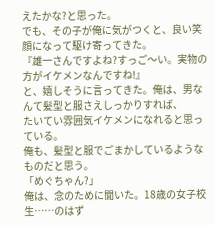えたかな?と思った。
でも、その子が俺に気がつくと、良い笑顔になって駆け寄ってきた。
『雄一さんですよね?すっご〜い。実物の方がイケメンなんですね!』
と、嬉しそうに言ってきた。俺は、男なんて髪型と服さえしっかりすれば、
たいてい雰囲気イケメンになれると思っている。
俺も、髪型と服でごまかしているようなものだと思う。
「めぐちゃん?」
俺は、念のために聞いた。18歳の女子校生……のはず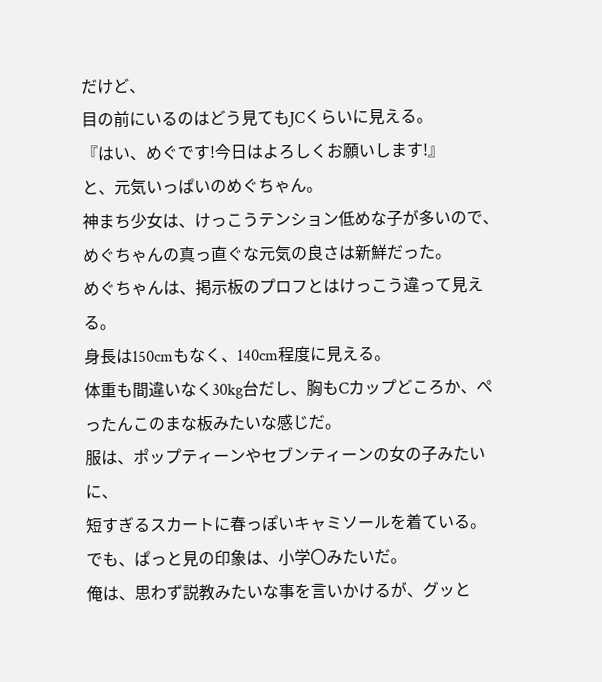だけど、
目の前にいるのはどう見てもJCくらいに見える。
『はい、めぐです!今日はよろしくお願いします!』
と、元気いっぱいのめぐちゃん。
神まち少女は、けっこうテンション低めな子が多いので、
めぐちゃんの真っ直ぐな元気の良さは新鮮だった。
めぐちゃんは、掲示板のプロフとはけっこう違って見える。
身長は150cmもなく、140cm程度に見える。
体重も間違いなく30kg台だし、胸もCカップどころか、ぺったんこのまな板みたいな感じだ。
服は、ポップティーンやセブンティーンの女の子みたいに、
短すぎるスカートに春っぽいキャミソールを着ている。
でも、ぱっと見の印象は、小学〇みたいだ。
俺は、思わず説教みたいな事を言いかけるが、グッと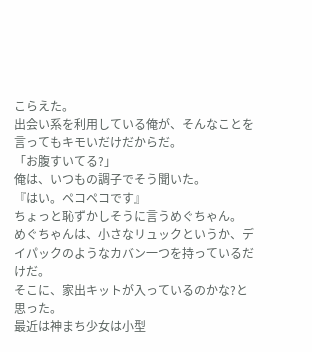こらえた。
出会い系を利用している俺が、そんなことを言ってもキモいだけだからだ。
「お腹すいてる?」
俺は、いつもの調子でそう聞いた。
『はい。ペコペコです』
ちょっと恥ずかしそうに言うめぐちゃん。
めぐちゃんは、小さなリュックというか、デイパックのようなカバン一つを持っているだけだ。
そこに、家出キットが入っているのかな?と思った。
最近は神まち少女は小型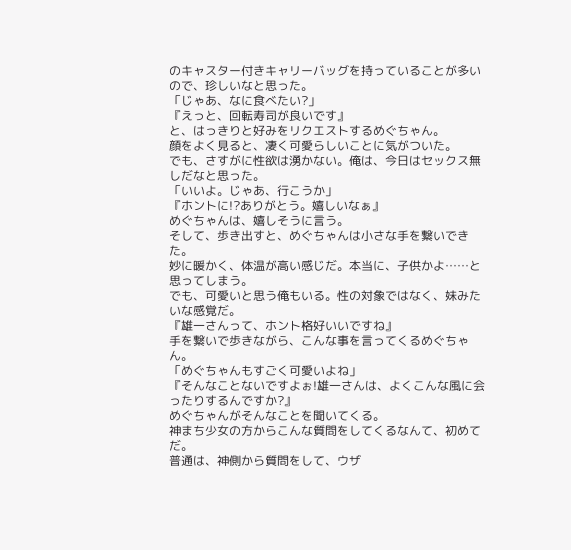のキャスター付きキャリーバッグを持っていることが多いので、珍しいなと思った。
「じゃあ、なに食べたい?」
『えっと、回転寿司が良いです』
と、はっきりと好みをリクエストするめぐちゃん。
顔をよく見ると、凄く可愛らしいことに気がついた。
でも、さすがに性欲は湧かない。俺は、今日はセックス無しだなと思った。
「いいよ。じゃあ、行こうか」
『ホントに!?ありがとう。嬉しいなぁ』
めぐちゃんは、嬉しそうに言う。
そして、歩き出すと、めぐちゃんは小さな手を繋いできた。
妙に暖かく、体温が高い感じだ。本当に、子供かよ……と思ってしまう。
でも、可愛いと思う俺もいる。性の対象ではなく、妹みたいな感覚だ。
『雄一さんって、ホント格好いいですね』
手を繋いで歩きながら、こんな事を言ってくるめぐちゃん。
「めぐちゃんもすごく可愛いよね」
『そんなことないですよぉ!雄一さんは、よくこんな風に会ったりするんですか?』
めぐちゃんがそんなことを聞いてくる。
神まち少女の方からこんな質問をしてくるなんて、初めてだ。
普通は、神側から質問をして、ウザ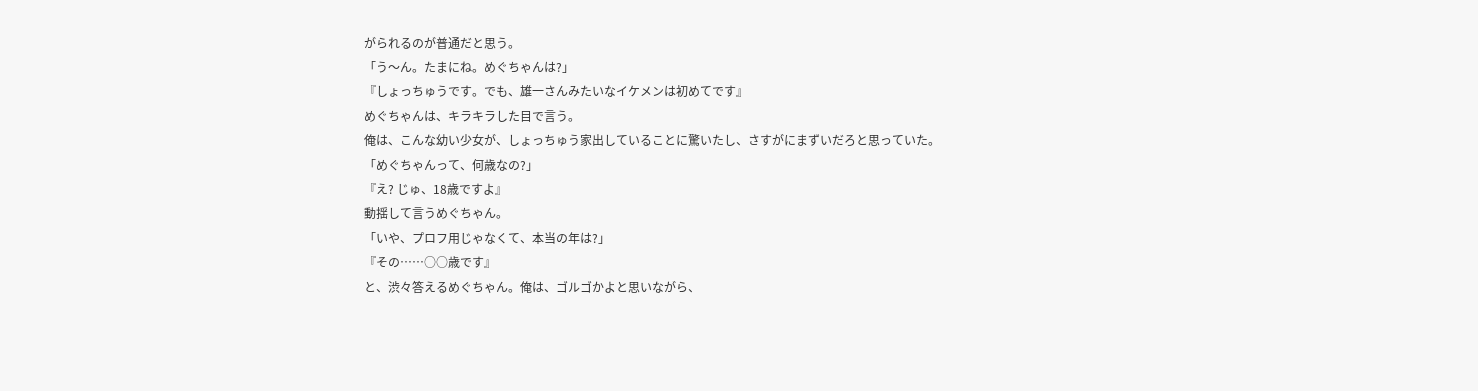がられるのが普通だと思う。
「う〜ん。たまにね。めぐちゃんは?」
『しょっちゅうです。でも、雄一さんみたいなイケメンは初めてです』
めぐちゃんは、キラキラした目で言う。
俺は、こんな幼い少女が、しょっちゅう家出していることに驚いたし、さすがにまずいだろと思っていた。
「めぐちゃんって、何歳なの?」
『え? じゅ、18歳ですよ』
動揺して言うめぐちゃん。
「いや、プロフ用じゃなくて、本当の年は?」
『その……○○歳です』
と、渋々答えるめぐちゃん。俺は、ゴルゴかよと思いながら、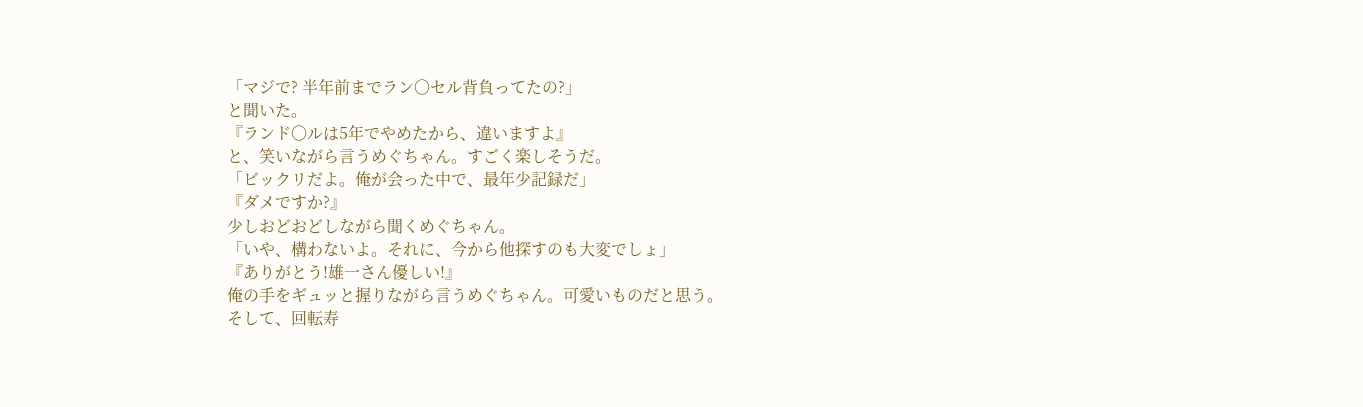「マジで? 半年前までラン〇セル背負ってたの?」
と聞いた。
『ランド〇ルは5年でやめたから、違いますよ』
と、笑いながら言うめぐちゃん。すごく楽しそうだ。
「ビックリだよ。俺が会った中で、最年少記録だ」
『ダメですか?』
少しおどおどしながら聞くめぐちゃん。
「いや、構わないよ。それに、今から他探すのも大変でしょ」
『ありがとう!雄一さん優しい!』
俺の手をギュッと握りながら言うめぐちゃん。可愛いものだと思う。
そして、回転寿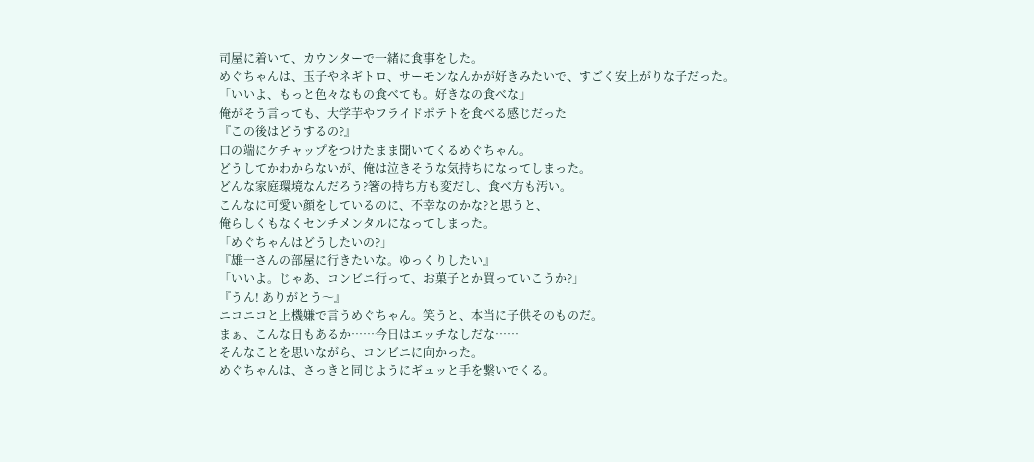司屋に着いて、カウンターで一緒に食事をした。
めぐちゃんは、玉子やネギトロ、サーモンなんかが好きみたいで、すごく安上がりな子だった。
「いいよ、もっと色々なもの食べても。好きなの食べな」
俺がそう言っても、大学芋やフライドポテトを食べる感じだった
『この後はどうするの?』
口の端にケチャップをつけたまま聞いてくるめぐちゃん。
どうしてかわからないが、俺は泣きそうな気持ちになってしまった。
どんな家庭環境なんだろう?箸の持ち方も変だし、食べ方も汚い。
こんなに可愛い顔をしているのに、不幸なのかな?と思うと、
俺らしくもなくセンチメンタルになってしまった。
「めぐちゃんはどうしたいの?」
『雄一さんの部屋に行きたいな。ゆっくりしたい』
「いいよ。じゃあ、コンビニ行って、お菓子とか買っていこうか?」
『うん! ありがとう〜』
ニコニコと上機嫌で言うめぐちゃん。笑うと、本当に子供そのものだ。
まぁ、こんな日もあるか……今日はエッチなしだな……
そんなことを思いながら、コンビニに向かった。
めぐちゃんは、さっきと同じようにギュッと手を繋いでくる。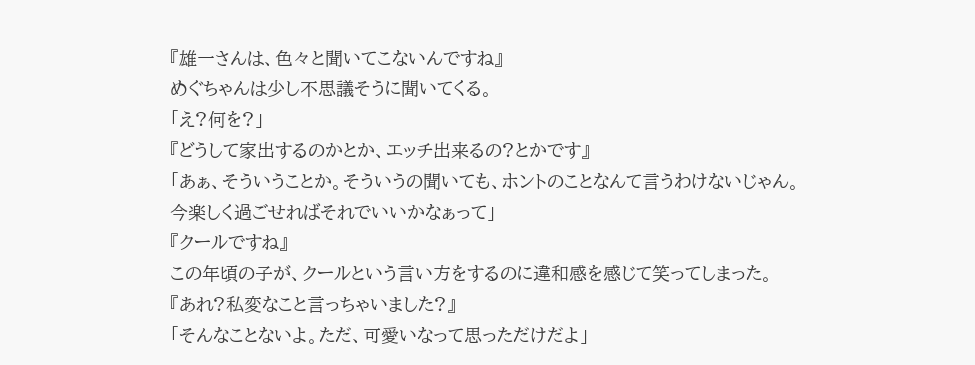『雄一さんは、色々と聞いてこないんですね』
めぐちゃんは少し不思議そうに聞いてくる。
「え?何を?」
『どうして家出するのかとか、エッチ出来るの?とかです』
「あぁ、そういうことか。そういうの聞いても、ホントのことなんて言うわけないじゃん。
今楽しく過ごせればそれでいいかなぁって」
『クールですね』
この年頃の子が、クールという言い方をするのに違和感を感じて笑ってしまった。
『あれ?私変なこと言っちゃいました?』
「そんなことないよ。ただ、可愛いなって思っただけだよ」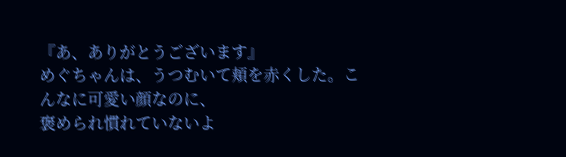『あ、ありがとうございます』
めぐちゃんは、うつむいて頬を赤くした。こんなに可愛い顔なのに、
褒められ慣れていないよ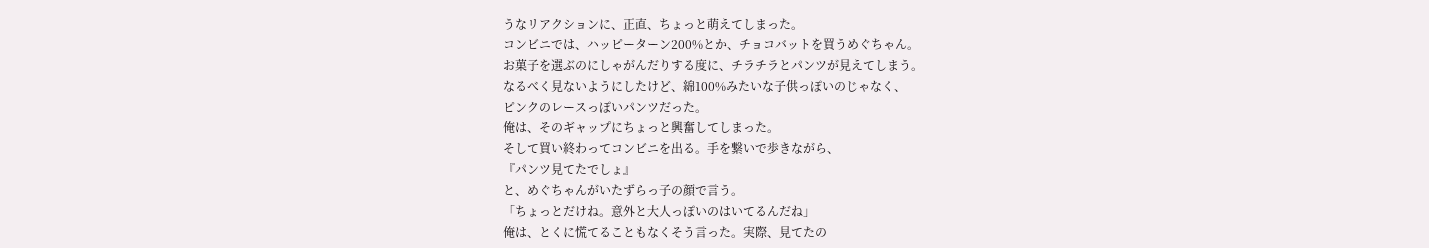うなリアクションに、正直、ちょっと萌えてしまった。
コンビニでは、ハッピーターン200%とか、チョコバットを買うめぐちゃん。
お菓子を選ぶのにしゃがんだりする度に、チラチラとパンツが見えてしまう。
なるべく見ないようにしたけど、綿100%みたいな子供っぽいのじゃなく、
ピンクのレースっぽいパンツだった。
俺は、そのギャップにちょっと興奮してしまった。
そして買い終わってコンビニを出る。手を繋いで歩きながら、
『パンツ見てたでしょ』
と、めぐちゃんがいたずらっ子の顔で言う。
「ちょっとだけね。意外と大人っぽいのはいてるんだね」
俺は、とくに慌てることもなくそう言った。実際、見てたの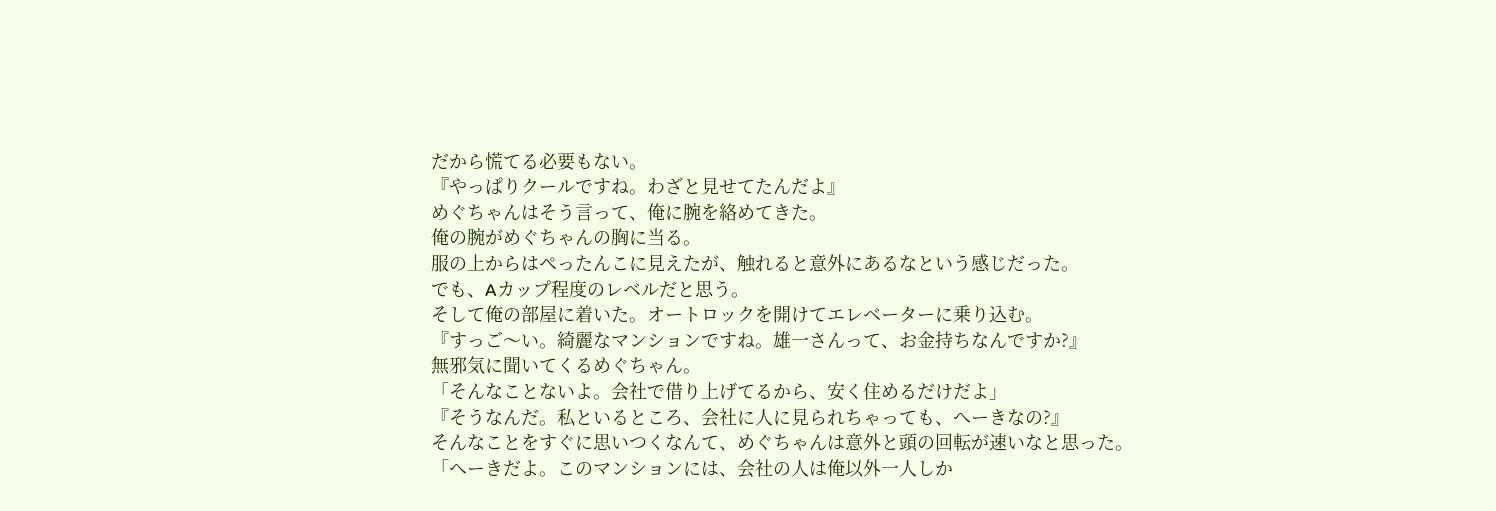だから慌てる必要もない。
『やっぱりクールですね。わざと見せてたんだよ』
めぐちゃんはそう言って、俺に腕を絡めてきた。
俺の腕がめぐちゃんの胸に当る。
服の上からはぺったんこに見えたが、触れると意外にあるなという感じだった。
でも、Aカップ程度のレベルだと思う。
そして俺の部屋に着いた。オートロックを開けてエレベーターに乗り込む。
『すっご〜い。綺麗なマンションですね。雄一さんって、お金持ちなんですか?』
無邪気に聞いてくるめぐちゃん。
「そんなことないよ。会社で借り上げてるから、安く住めるだけだよ」
『そうなんだ。私といるところ、会社に人に見られちゃっても、へーきなの?』
そんなことをすぐに思いつくなんて、めぐちゃんは意外と頭の回転が速いなと思った。
「へーきだよ。このマンションには、会社の人は俺以外一人しか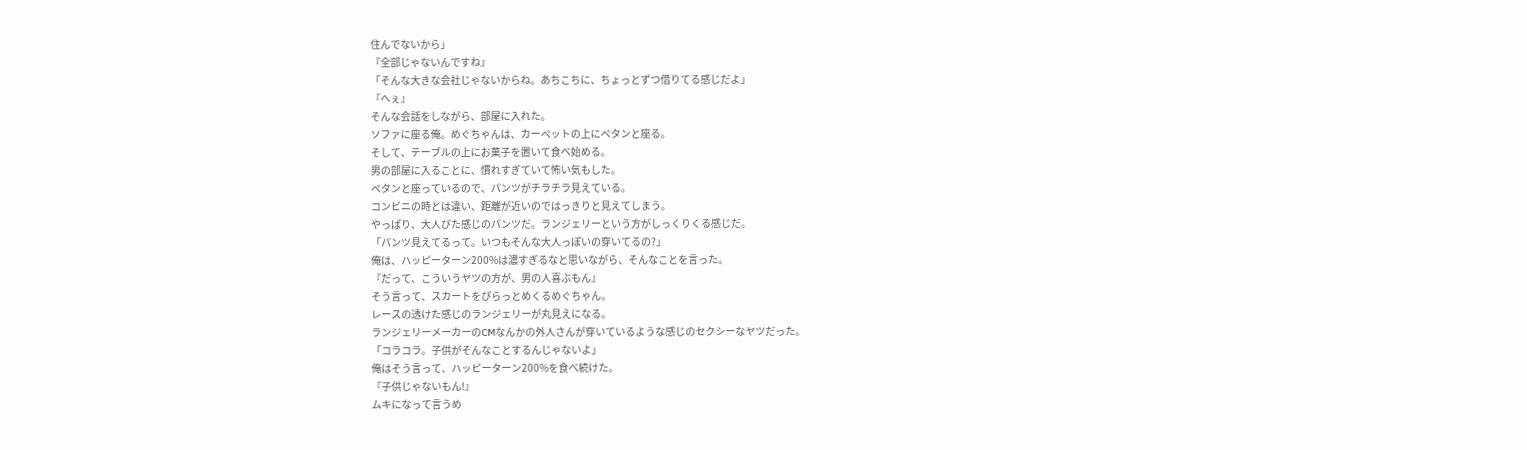住んでないから」
『全部じゃないんですね』
「そんな大きな会社じゃないからね。あちこちに、ちょっとずつ借りてる感じだよ」
『へぇ』
そんな会話をしながら、部屋に入れた。
ソファに座る俺。めぐちゃんは、カーペットの上にペタンと座る。
そして、テーブルの上にお菓子を置いて食べ始める。
男の部屋に入ることに、慣れすぎていて怖い気もした。
ペタンと座っているので、パンツがチラチラ見えている。
コンビニの時とは違い、距離が近いのではっきりと見えてしまう。
やっぱり、大人びた感じのパンツだ。ランジェリーという方がしっくりくる感じだ。
「パンツ見えてるって。いつもそんな大人っぽいの穿いてるの?」
俺は、ハッピーターン200%は濃すぎるなと思いながら、そんなことを言った。
『だって、こういうヤツの方が、男の人喜ぶもん』
そう言って、スカートをぴらっとめくるめぐちゃん。
レースの透けた感じのランジェリーが丸見えになる。
ランジェリーメーカーのCMなんかの外人さんが穿いているような感じのセクシーなヤツだった。
「コラコラ。子供がそんなことするんじゃないよ」
俺はそう言って、ハッピーターン200%を食べ続けた。
『子供じゃないもん!』
ムキになって言うめ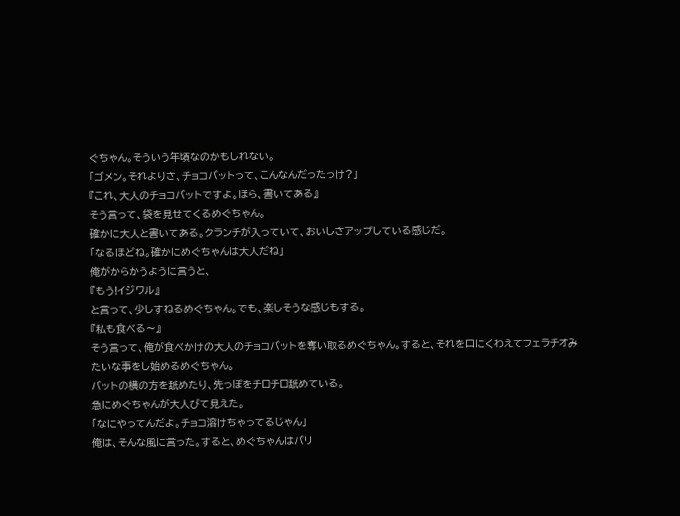ぐちゃん。そういう年頃なのかもしれない。
「ゴメン。それよりさ、チョコバットって、こんなんだったっけ?」
『これ、大人のチョコバットですよ。ほら、書いてある』
そう言って、袋を見せてくるめぐちゃん。
確かに大人と書いてある。クランチが入っていて、おいしさアップしている感じだ。
「なるほどね。確かにめぐちゃんは大人だね」
俺がからかうように言うと、
『もう!イジワル』
と言って、少しすねるめぐちゃん。でも、楽しそうな感じもする。
『私も食べる〜』
そう言って、俺が食べかけの大人のチョコバットを奪い取るめぐちゃん。すると、それを口にくわえてフェラチオみたいな事をし始めるめぐちゃん。
バットの横の方を舐めたり、先っぽをチロチロ舐めている。
急にめぐちゃんが大人びて見えた。
「なにやってんだよ。チョコ溶けちゃってるじゃん」
俺は、そんな風に言った。すると、めぐちゃんはバリ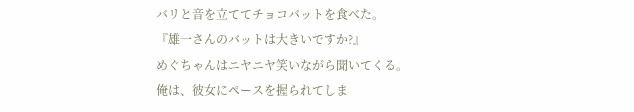バリと音を立ててチョコバットを食べた。
『雄一さんのバットは大きいですか?』
めぐちゃんはニヤニヤ笑いながら聞いてくる。
俺は、彼女にペースを握られてしま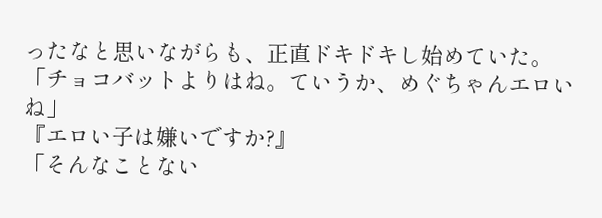ったなと思いながらも、正直ドキドキし始めていた。
「チョコバットよりはね。ていうか、めぐちゃんエロいね」
『エロい子は嫌いですか?』
「そんなことない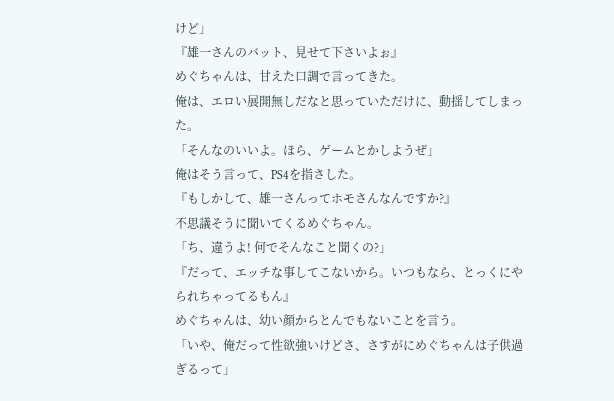けど」
『雄一さんのバット、見せて下さいよぉ』
めぐちゃんは、甘えた口調で言ってきた。
俺は、エロい展開無しだなと思っていただけに、動揺してしまった。
「そんなのいいよ。ほら、ゲームとかしようぜ」
俺はそう言って、PS4を指さした。
『もしかして、雄一さんってホモさんなんですか?』
不思議そうに聞いてくるめぐちゃん。
「ち、違うよ! 何でそんなこと聞くの?」
『だって、エッチな事してこないから。いつもなら、とっくにやられちゃってるもん』
めぐちゃんは、幼い顔からとんでもないことを言う。
「いや、俺だって性欲強いけどさ、さすがにめぐちゃんは子供過ぎるって」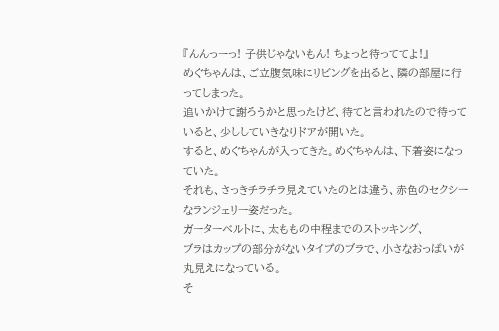『んんっーっ! 子供じゃないもん! ちょっと待っててよ!』
めぐちゃんは、ご立腹気味にリビングを出ると、隣の部屋に行ってしまった。
追いかけて謝ろうかと思ったけど、待てと言われたので待っていると、少ししていきなりドアが開いた。
すると、めぐちゃんが入ってきた。めぐちゃんは、下着姿になっていた。
それも、さっきチラチラ見えていたのとは違う、赤色のセクシーなランジェリー姿だった。
ガーターベルトに、太ももの中程までのストッキング、
ブラはカップの部分がないタイプのブラで、小さなおっぱいが丸見えになっている。
そ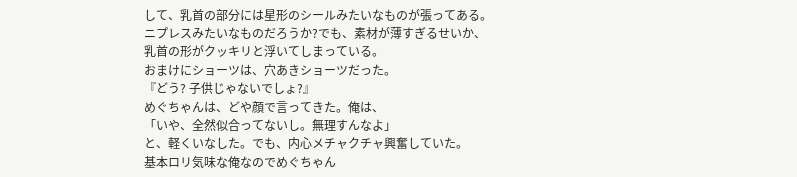して、乳首の部分には星形のシールみたいなものが張ってある。
ニプレスみたいなものだろうか?でも、素材が薄すぎるせいか、
乳首の形がクッキリと浮いてしまっている。
おまけにショーツは、穴あきショーツだった。
『どう? 子供じゃないでしょ?』
めぐちゃんは、どや顔で言ってきた。俺は、
「いや、全然似合ってないし。無理すんなよ」
と、軽くいなした。でも、内心メチャクチャ興奮していた。
基本ロリ気味な俺なのでめぐちゃん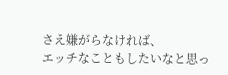さえ嫌がらなければ、
エッチなこともしたいなと思っ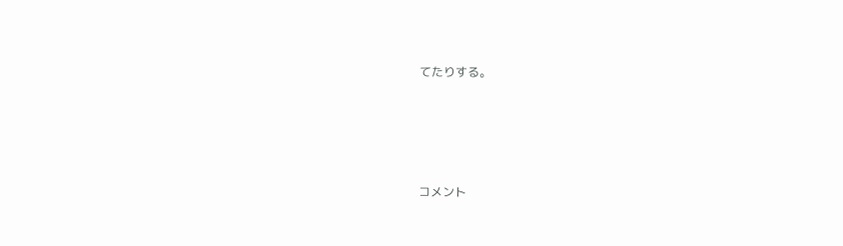てたりする。




コメント